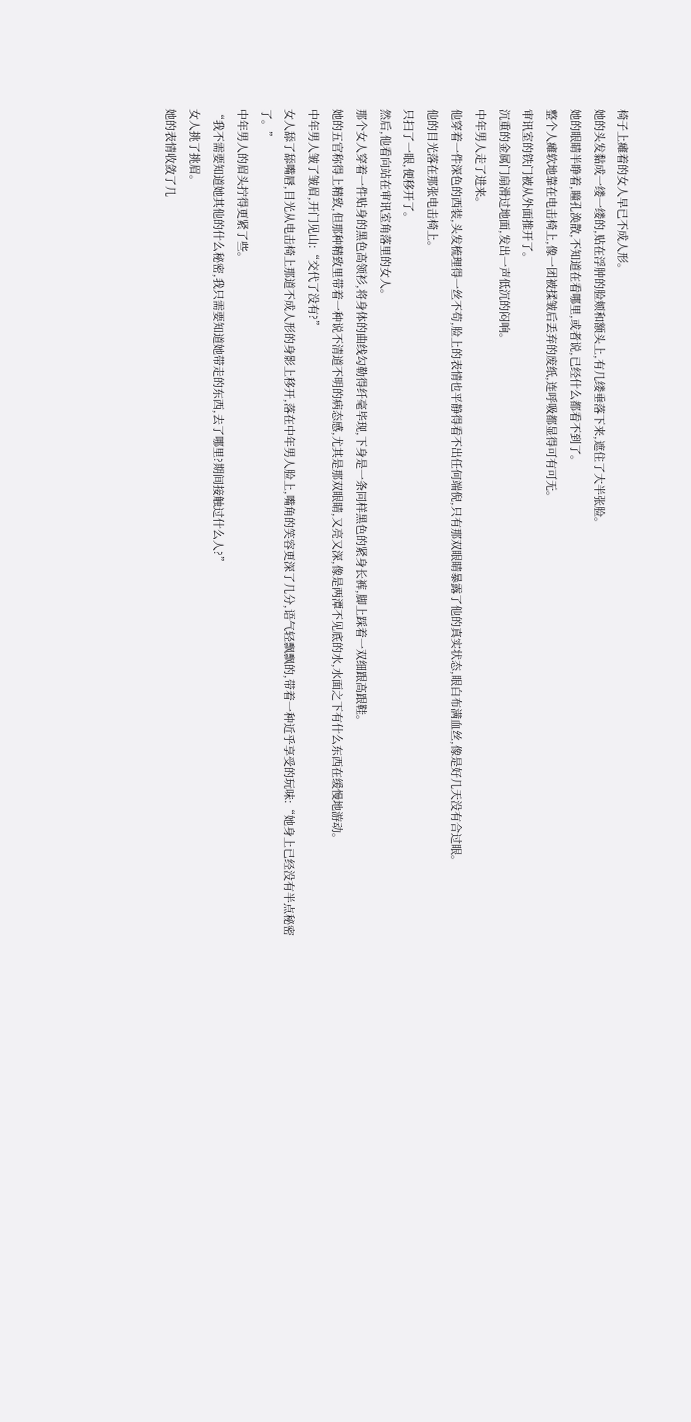椅子上瘫着的女人早已不成人形。
她的头发黏成一缕一缕的,贴在浮肿的脸颊和额头上,有几缕垂落下来,遮住了大半张脸。
她的眼睛半睁着,瞳孔涣散,不知道在看哪里,或者说,已经什么都看不到了。
整个人瘫软地靠在电击椅上,像一团被揉皱后丢弃的废纸,连呼吸都显得可有可无。
审讯室的铁门被从外面推开了。
沉重的金属门扇滑过地面,发出一声低沉的闷响。
中年男人走了进来。
他穿着一件深色的西装,头发梳理得一丝不苟,脸上的表情也平静得看不出任何端倪,只有那双眼睛暴露了他的真实状态,眼白布满血丝,像是好几天没有合过眼。
他的目光落在那张电击椅上。
只扫了一眼,便移开了。
然后,他看向站在审讯室角落里的女人。
那个女人穿着一件贴身的黑色高领衫,将身体的曲线勾勒得纤毫毕现,下身是一条同样黑色的紧身长裤,脚上踩着一双细跟高跟鞋。
她的五官称得上精致,但那种精致里带着一种说不清道不明的病态感,尤其是那双眼睛,又亮又深,像是两潭不见底的水,水面之下有什么东西在缓慢地游动。
中年男人皱了皱眉,开门见山:“交代了没有?”
女人舔了舔嘴唇,目光从电击椅上那道不成人形的身影上移开,落在中年男人脸上,嘴角的笑容更深了几分,语气轻飘飘的,带着一种近乎享受的玩味:“她身上已经没有半点秘密了。”
中年男人的眉头拧得更紧了些。
“我不需要知道她其他的什么秘密,我只需要知道她带走的东西,去了哪里?期间接触过什么人?”
女人挑了挑眉。
她的表情收敛了几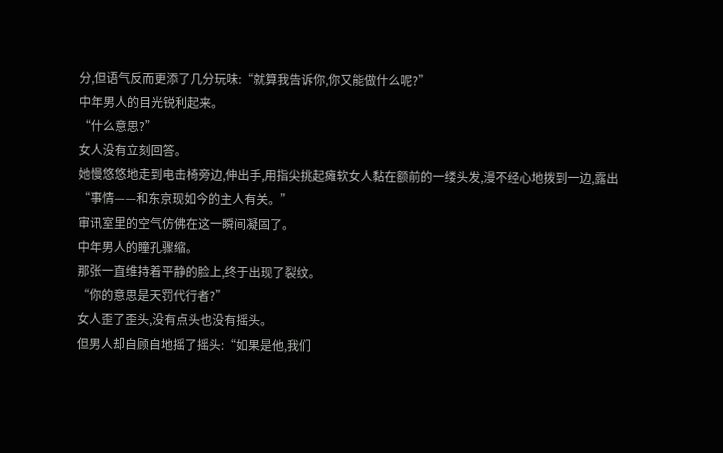分,但语气反而更添了几分玩味:“就算我告诉你,你又能做什么呢?”
中年男人的目光锐利起来。
“什么意思?”
女人没有立刻回答。
她慢悠悠地走到电击椅旁边,伸出手,用指尖挑起瘫软女人黏在额前的一缕头发,漫不经心地拨到一边,露出
“事情——和东京现如今的主人有关。”
审讯室里的空气仿佛在这一瞬间凝固了。
中年男人的瞳孔骤缩。
那张一直维持着平静的脸上,终于出现了裂纹。
“你的意思是天罚代行者?”
女人歪了歪头,没有点头也没有摇头。
但男人却自顾自地摇了摇头:“如果是他,我们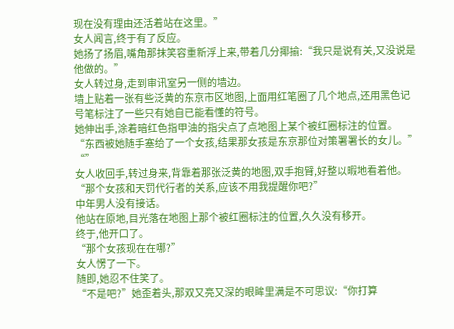现在没有理由还活着站在这里。”
女人闻言,终于有了反应。
她扬了扬眉,嘴角那抹笑容重新浮上来,带着几分揶揄:“我只是说有关,又没说是他做的。”
女人转过身,走到审讯室另一侧的墙边。
墙上贴着一张有些泛黄的东京市区地图,上面用红笔圈了几个地点,还用黑色记号笔标注了一些只有她自已能看懂的符号。
她伸出手,涂着暗红色指甲油的指尖点了点地图上某个被红圈标注的位置。
“东西被她随手塞给了一个女孩,结果那女孩是东京那位对策署署长的女儿。”
“”
女人收回手,转过身来,背靠着那张泛黄的地图,双手抱臂,好整以暇地看着他。
“那个女孩和天罚代行者的关系,应该不用我提醒你吧?”
中年男人没有接话。
他站在原地,目光落在地图上那个被红圈标注的位置,久久没有移开。
终于,他开口了。
“那个女孩现在在哪?”
女人愣了一下。
随即,她忍不住笑了。
“不是吧?”她歪着头,那双又亮又深的眼眸里满是不可思议:“你打算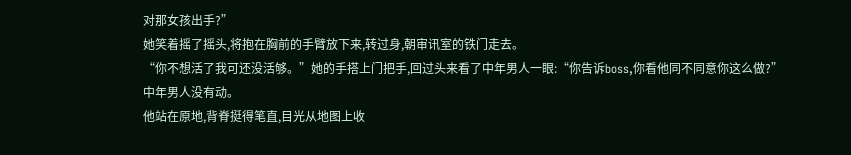对那女孩出手?”
她笑着摇了摇头,将抱在胸前的手臂放下来,转过身,朝审讯室的铁门走去。
“你不想活了我可还没活够。”她的手搭上门把手,回过头来看了中年男人一眼:“你告诉boss,你看他同不同意你这么做?”
中年男人没有动。
他站在原地,背脊挺得笔直,目光从地图上收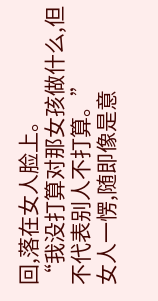回,落在女人脸上。
“我没打算对那女孩做什么,但不代表别人不打算。”
女人一愣,随即像是意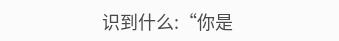识到什么:“你是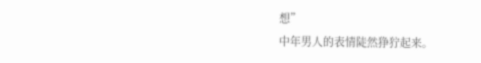想”
中年男人的表情陡然狰狞起来。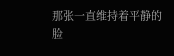那张一直维持着平静的脸